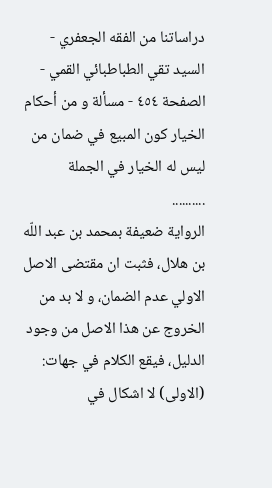دراساتنا من الفقه الجعفري - السيد تقي الطباطبائي القمي - الصفحة ٤٥٤ - مسألة و من أحكام الخيار كون المبيع في ضمان من ليس له الخيار في الجملة
..........
الرواية ضعيفة بمحمد بن عبد اللّه بن هلال، فثبت ان مقتضى الاصل الاولي عدم الضمان، و لا بد من الخروج عن هذا الاصل من وجود الدليل، فيقع الكلام في جهات:
(الاولى) لا اشكال في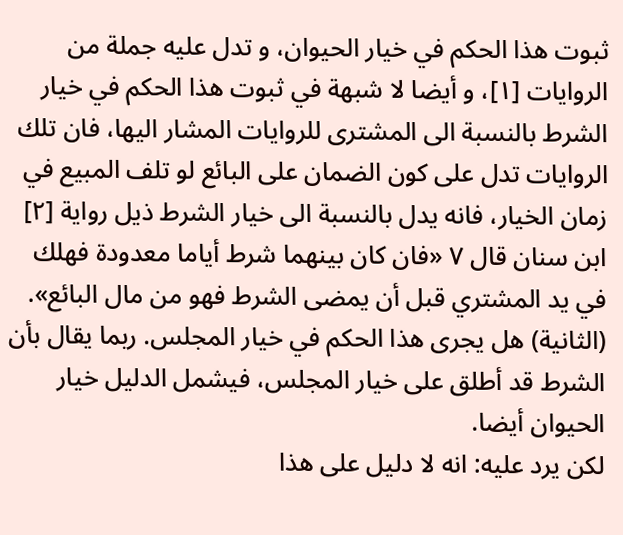ثبوت هذا الحكم في خيار الحيوان، و تدل عليه جملة من الروايات [١]، و أيضا لا شبهة في ثبوت هذا الحكم في خيار الشرط بالنسبة الى المشترى للروايات المشار اليها، فان تلك الروايات تدل على كون الضمان على البائع لو تلف المبيع في زمان الخيار، فانه يدل بالنسبة الى خيار الشرط ذيل رواية [٢] ابن سنان قال ٧ «فان كان بينهما شرط أياما معدودة فهلك في يد المشتري قبل أن يمضى الشرط فهو من مال البائع».
(الثانية) هل يجرى هذا الحكم في خيار المجلس. ربما يقال بأن الشرط قد أطلق على خيار المجلس، فيشمل الدليل خيار الحيوان أيضا.
لكن يرد عليه: انه لا دليل على هذا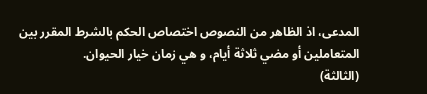المدعى، اذ الظاهر من النصوص اختصاص الحكم بالشرط المقرر بين المتعاملين أو مضي ثلاثة أيام، و هي زمان خيار الحيوان.
(الثالثة)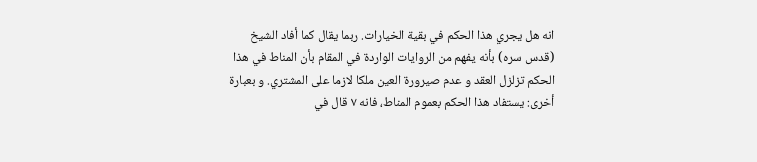انه هل يجري هذا الحكم في بقية الخيارات. ربما يقال كما أفاد الشيخ (قدس سره) بأنه يفهم من الروايات الواردة في المقام بأن المناط في هذا الحكم تزلزل العقد و عدم صيرورة العين ملكا لازما على المشتري. و بعبارة أخرى: يستفاد هذا الحكم بعموم المناط، فانه ٧ قال في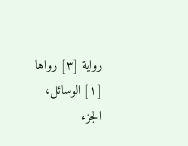رواية [٣] رواها
[١] الوسائل، الجزء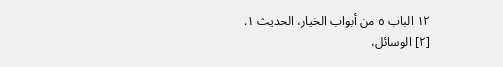١٢ الباب ٥ من أبواب الخيار، الحديث ١.
[٢] الوسائل،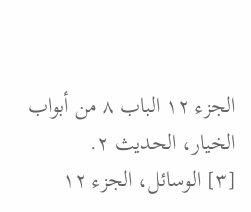الجزء ١٢ الباب ٨ من أبواب الخيار، الحديث ٢.
[٣] الوسائل، الجزء ١٢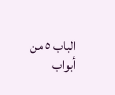الباب ٥ من أبواب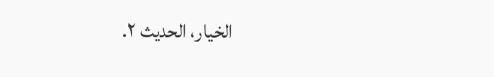الخيار، الحديث ٢.